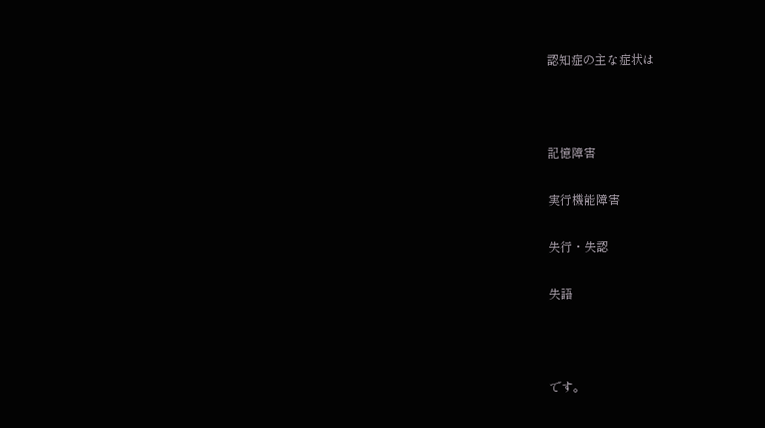認知症の主な症状は



記憶障害

実行機能障害

失行・失認

失語



です。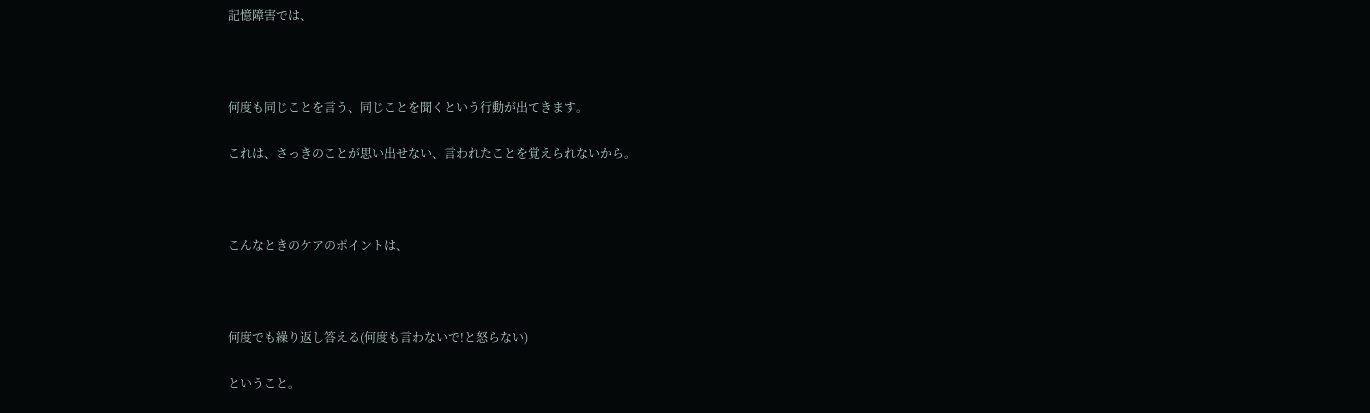記憶障害では、



何度も同じことを言う、同じことを聞くという行動が出てきます。

これは、さっきのことが思い出せない、言われたことを覚えられないから。



こんなときのケアのポイントは、



何度でも繰り返し答える(何度も言わないで!と怒らない)

ということ。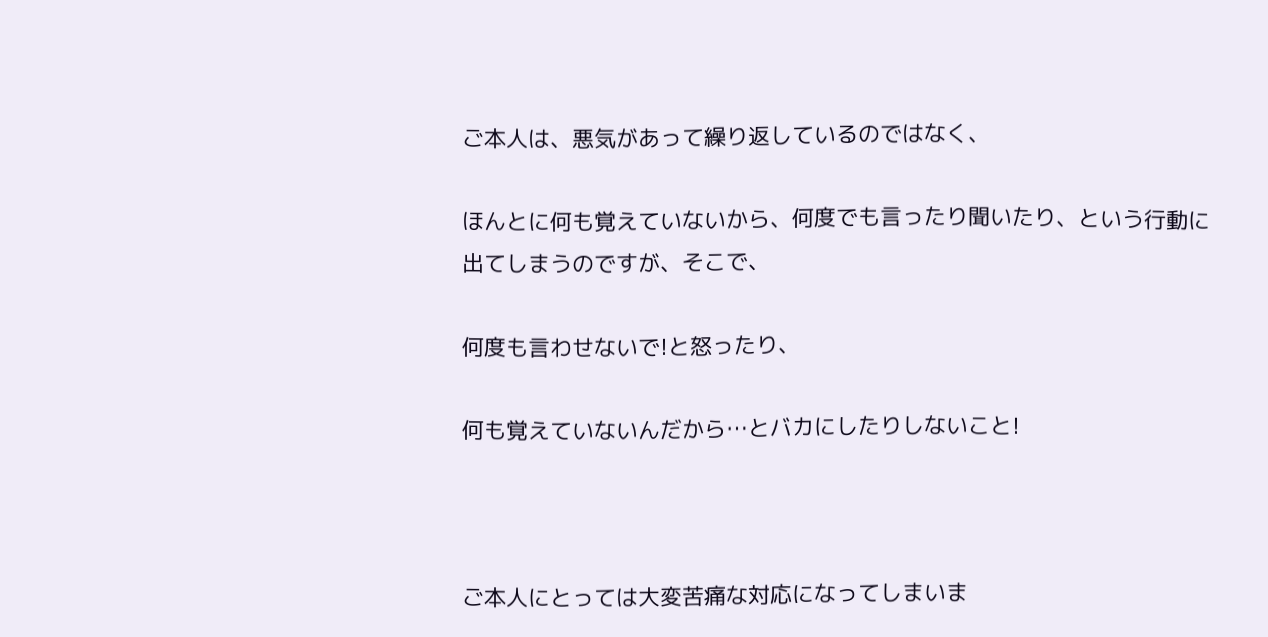ご本人は、悪気があって繰り返しているのではなく、

ほんとに何も覚えていないから、何度でも言ったり聞いたり、という行動に出てしまうのですが、そこで、

何度も言わせないで!と怒ったり、

何も覚えていないんだから…とバカにしたりしないこと!



ご本人にとっては大変苦痛な対応になってしまいま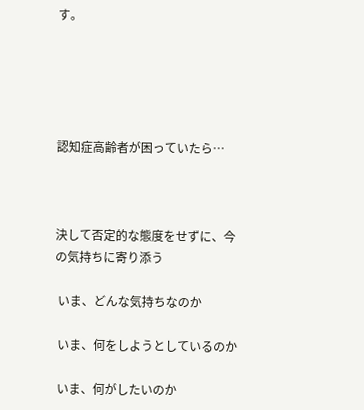す。





認知症高齢者が困っていたら…



決して否定的な態度をせずに、今の気持ちに寄り添う

 いま、どんな気持ちなのか

 いま、何をしようとしているのか

 いま、何がしたいのか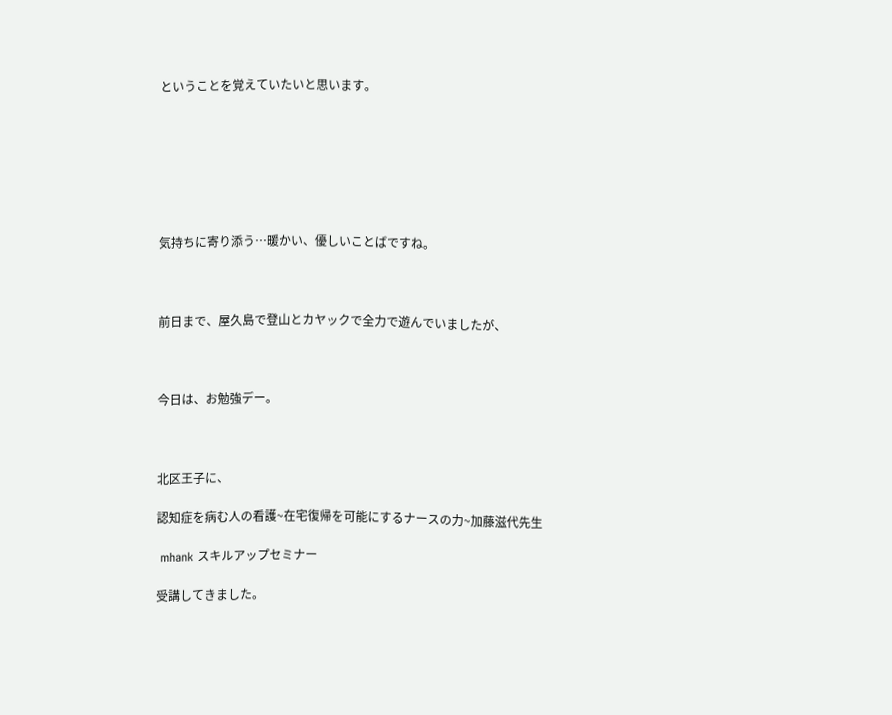ということを覚えていたいと思います。







気持ちに寄り添う…暖かい、優しいことばですね。



前日まで、屋久島で登山とカヤックで全力で遊んでいましたが、



今日は、お勉強デー。



北区王子に、

認知症を病む人の看護~在宅復帰を可能にするナースの力~加藤滋代先生

 mhank スキルアップセミナー

受講してきました。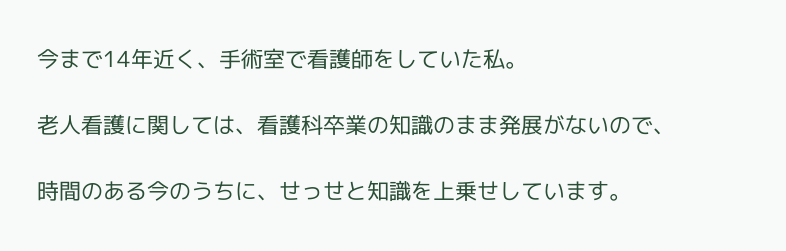今まで14年近く、手術室で看護師をしていた私。

老人看護に関しては、看護科卒業の知識のまま発展がないので、

時間のある今のうちに、せっせと知識を上乗せしています。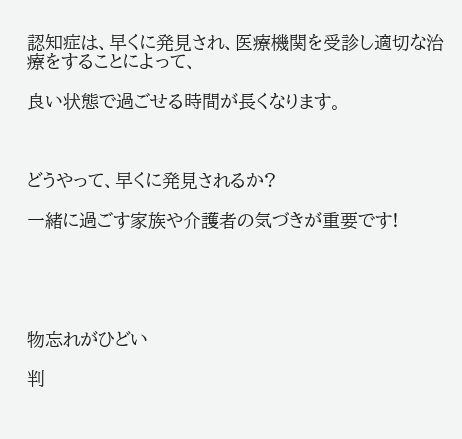認知症は、早くに発見され、医療機関を受診し適切な治療をすることによって、

良い状態で過ごせる時間が長くなります。



どうやって、早くに発見されるか?

一緒に過ごす家族や介護者の気づきが重要です!





物忘れがひどい

判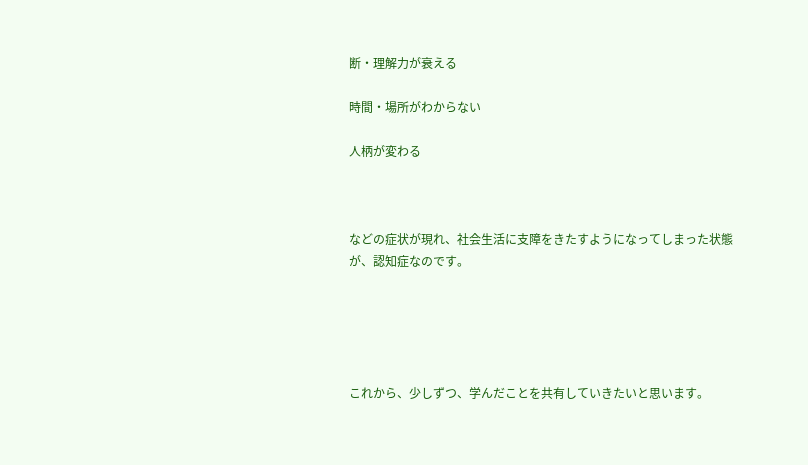断・理解力が衰える

時間・場所がわからない

人柄が変わる



などの症状が現れ、社会生活に支障をきたすようになってしまった状態が、認知症なのです。





これから、少しずつ、学んだことを共有していきたいと思います。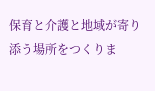保育と介護と地域が寄り添う場所をつくりま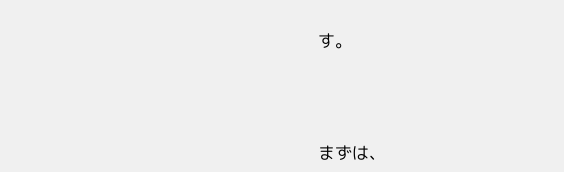す。





まずは、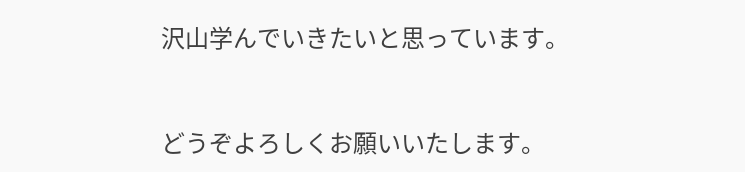沢山学んでいきたいと思っています。



どうぞよろしくお願いいたします。